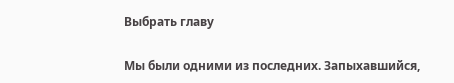Выбрать главу

Мы были одними из последних. Запыхавшийся,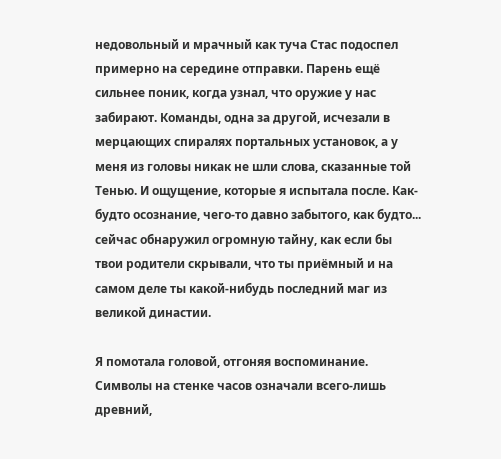недовольный и мрачный как туча Стас подоспел примерно на середине отправки. Парень ещё сильнее поник, когда узнал, что оружие у нас забирают. Команды, одна за другой, исчезали в мерцающих спиралях портальных установок, а у меня из головы никак не шли слова, сказанные той Тенью. И ощущение, которые я испытала после. Как-будто осознание, чего-то давно забытого, как будто... сейчас обнаружил огромную тайну, как если бы твои родители скрывали, что ты приёмный и на самом деле ты какой-нибудь последний маг из великой династии.

Я помотала головой, отгоняя воспоминание. Символы на стенке часов означали всего-лишь древний,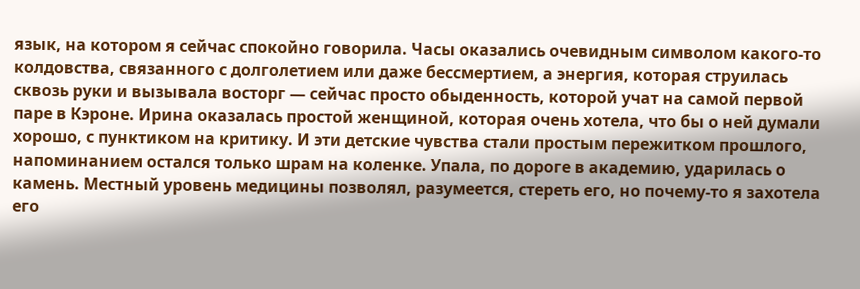язык, на котором я сейчас спокойно говорила. Часы оказались очевидным символом какого-то колдовства, связанного с долголетием или даже бессмертием, а энергия, которая струилась сквозь руки и вызывала восторг — сейчас просто обыденность, которой учат на самой первой паре в Кэроне. Ирина оказалась простой женщиной, которая очень хотела, что бы о ней думали хорошо, с пунктиком на критику. И эти детские чувства стали простым пережитком прошлого, напоминанием остался только шрам на коленке. Упала, по дороге в академию, ударилась о камень. Местный уровень медицины позволял, разумеется, стереть его, но почему-то я захотела его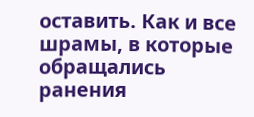оставить. Как и все шрамы, в которые обращались ранения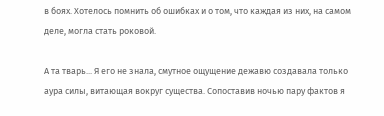в боях. Хотелось помнить об ошибках и о том, что каждая из них, на самом деле, могла стать роковой.

А та тварь... Я его не знала, смутное ощущение дежавю создавала только аура силы, витающая вокруг существа. Сопоставив ночью пару фактов я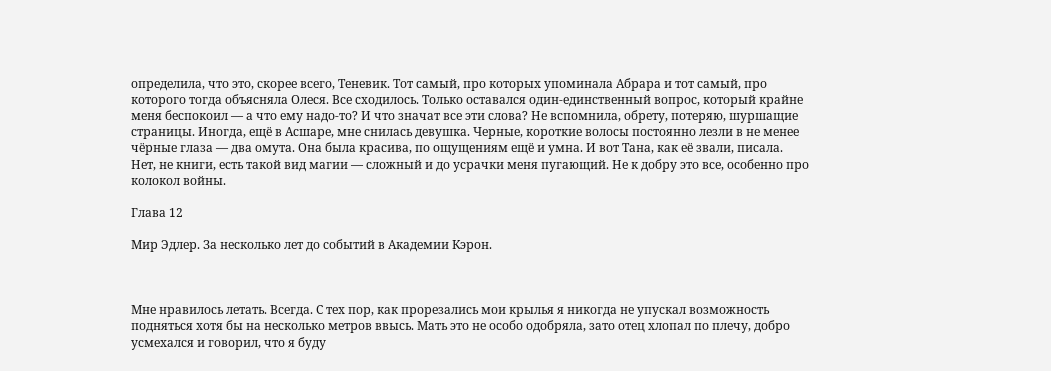определила, что это, скорее всего, Теневик. Тот самый, про которых упоминала Абрара и тот самый, про которого тогда объясняла Олеся. Все сходилось. Только оставался один-единственный вопрос, который крайне меня беспокоил — а что ему надо-то? И что значат все эти слова? Не вспомнила, обрету, потеряю, шуршащие страницы. Иногда, ещё в Асшаре, мне снилась девушка. Черные, короткие волосы постоянно лезли в не менее чёрные глаза — два омута. Она была красива, по ощущениям ещё и умна. И вот Тана, как её звали, писала. Нет, не книги, есть такой вид магии — сложный и до усрачки меня пугающий. Не к добру это все, особенно про колокол войны.

Глава 12

Мир Эдлер. За несколько лет до событий в Академии Кэрон.



Мне нравилось летать. Всегда. С тех пор, как прорезались мои крылья я никогда не упускал возможность подняться хотя бы на несколько метров ввысь. Мать это не особо одобряла, зато отец хлопал по плечу, добро усмехался и говорил, что я буду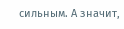сильным. А значит,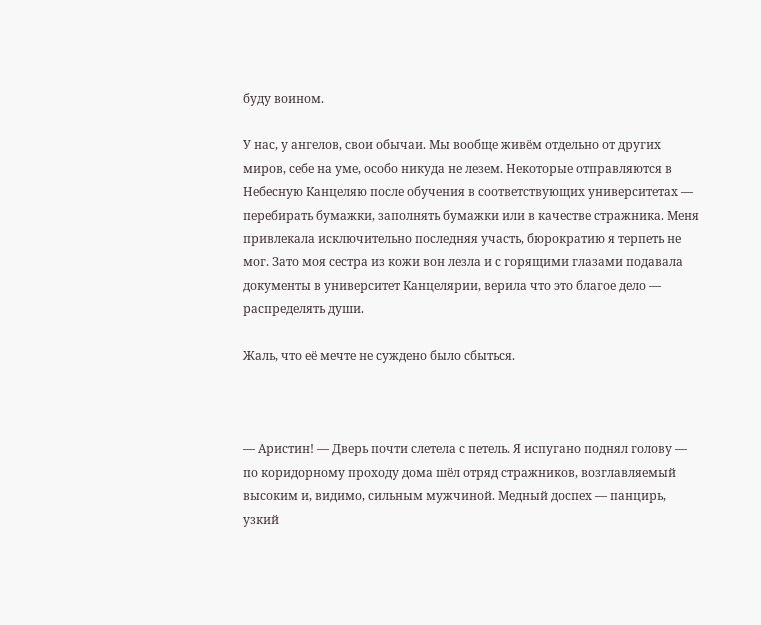буду воином.

У нас, у ангелов, свои обычаи. Мы вообще живём отдельно от других миров, себе на уме, особо никуда не лезем. Некоторые отправляются в Небесную Канцеляю после обучения в соответствующих университетах — перебирать бумажки, заполнять бумажки или в качестве стражника. Меня привлекала исключительно последняя участь, бюрократию я терпеть не мог. Зато моя сестра из кожи вон лезла и с горящими глазами подавала документы в университет Канцелярии, верила что это благое дело — распределять души.

Жаль, что её мечте не суждено было сбыться.



— Аристин! — Дверь почти слетела с петель. Я испугано поднял голову — по коридорному проходу дома шёл отряд стражников, возглавляемый высоким и, видимо, сильным мужчиной. Медный доспех — панцирь, узкий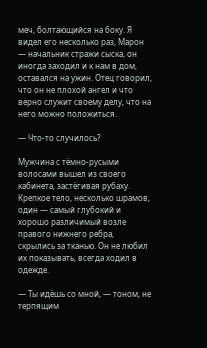меч, болтающийся на боку. Я видел его несколько раз, Марон — начальник стражи сыска, он иногда заходил и к нам в дом, оставался на ужин. Отец говорил, что он не плохой ангел и что верно служит своему делу, что на него можно положиться.

— Что-то случилось?

Мужчина с тёмно-русыми волосами вышел из своего кабинета, застёгивая рубаху. Крепкое тело, несколько шрамов, один — самый глубокий и хорошо различимый возле правого нижнего ребра, скрылись за тканью. Он не любил их показывать, всегда ходил в одежде.

— Ты идёшь со мной, — тоном, не терпящим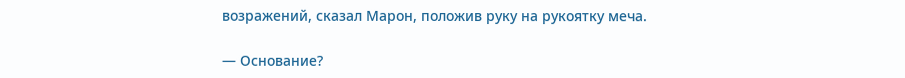возражений, сказал Марон, положив руку на рукоятку меча.

— Основание?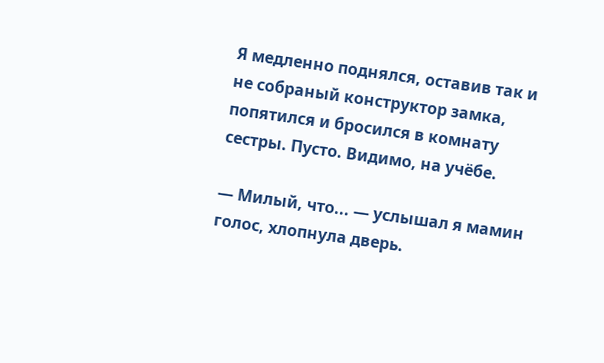Я медленно поднялся, оставив так и не собраный конструктор замка, попятился и бросился в комнату сестры. Пусто. Видимо, на учёбе.

— Милый, что... — услышал я мамин голос, хлопнула дверь.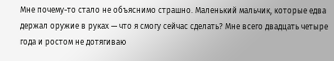Мне почему-то стало не объяснимо страшно. Маленький мальчик, которые едва держал оружие в руках — что я смогу сейчас сделать? Мне всего двадцать четыре года и ростом не дотягиваю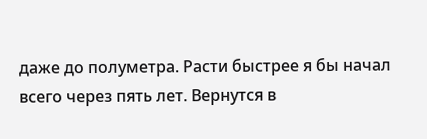даже до полуметра. Расти быстрее я бы начал всего через пять лет. Вернутся в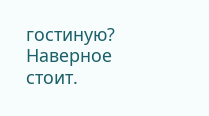гостиную? Наверное стоит.